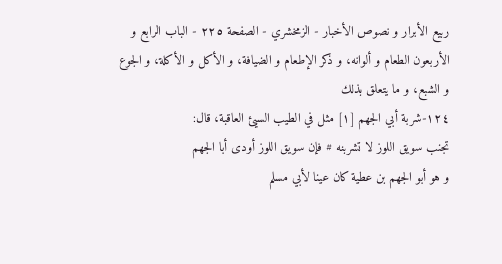ربيع الأبرار و نصوص الأخبار - الزمخشري - الصفحة ٢٢٥ - الباب الرابع و الأربعون الطعام و ألوانه، و ذكر الإطعام و الضيافة، و الأكل و الأكلة، و الجوع و الشبع، و ما يتعلق بذلك
١٢٤-شربة أبي الجهم [١] مثل في الطيب السيئ العاقبة، قال:
تجنب سويق اللوز لا تشربنه # فإن سويق اللوز أودى أبا الجهم
و هو أبو الجهم بن عطية كان عينا لأبي مسلم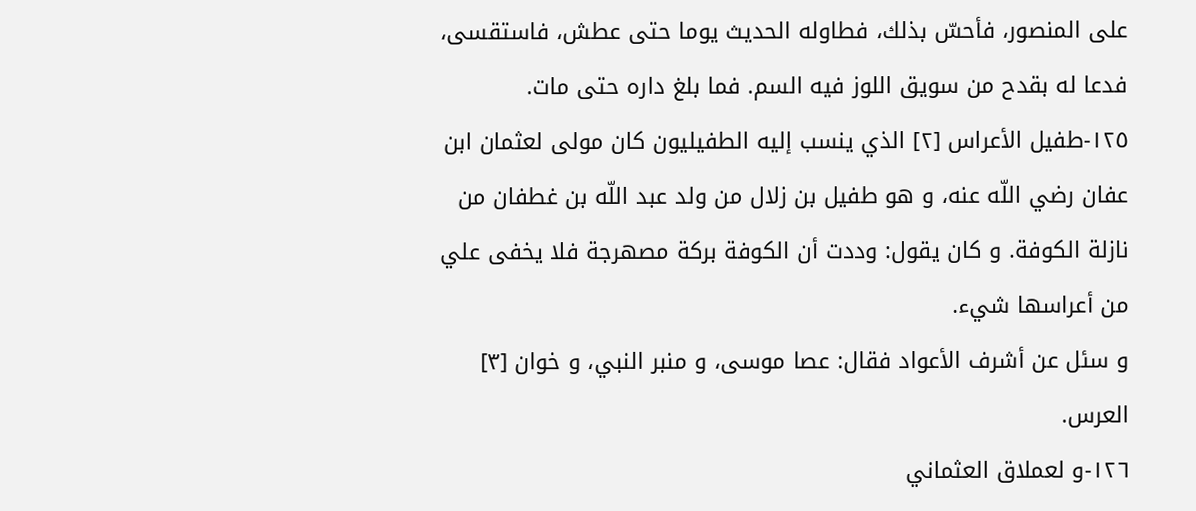على المنصور، فأحسّ بذلك، فطاوله الحديث يوما حتى عطش، فاستقسى، فدعا له بقدح من سويق اللوز فيه السم. فما بلغ داره حتى مات.
١٢٥-طفيل الأعراس [٢] الذي ينسب إليه الطفيليون كان مولى لعثمان ابن عفان رضي اللّه عنه، و هو طفيل بن زلال من ولد عبد اللّه بن غطفان من نازلة الكوفة. و كان يقول: وددت أن الكوفة بركة مصهرجة فلا يخفى علي من أعراسها شيء.
و سئل عن أشرف الأعواد فقال: عصا موسى، و منبر النبي، و خوان [٣] العرس.
١٢٦-و لعملاق العثماني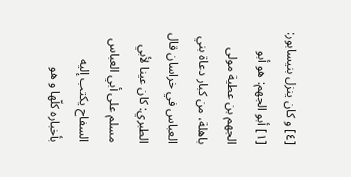[٤] و كان ينزل بنيسابور:
[١] أبو الجهم: هو أبو الجهم بن عطية مولى باهلة، من كبار دعاة بني العباس في خراسان قال الطبري: كان عينا لأبي مسلم على أبي العباس السفاح يكتب إليه بأخباره كلّها و هو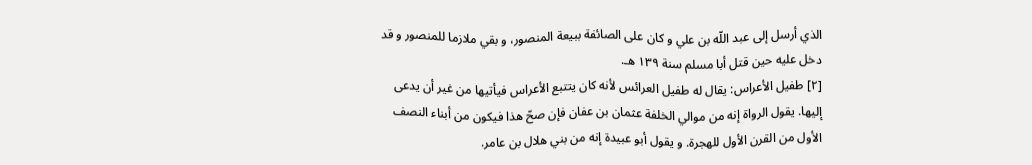الذي أرسل إلى عبد اللّه بن علي و كان على الصائفة ببيعة المنصور، و بقي ملازما للمنصور و قد دخل عليه حين قتل أبا مسلم سنة ١٣٩ هـ.
[٢] طفيل الأعراس: يقال له طفيل العرائس لأنه كان يتتبع الأعراس فيأتيها من غير أن يدعى إليها. يقول الرواة إنه من موالي الخلفة عثمان بن عفان فإن صحّ هذا فيكون من أبناء النصف الأول من القرن الأول للهجرة. و يقول أبو عبيدة إنه من بني هلال بن عامر.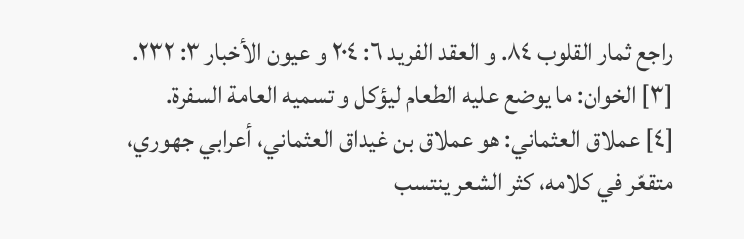راجع ثمار القلوب ٨٤. و العقد الفريد ٦: ٢٠٤ و عيون الأخبار ٣: ٢٣٢.
[٣] الخوان: ما يوضع عليه الطعام ليؤكل و تسميه العامة السفرة.
[٤] عملاق العثماني: هو عملاق بن غيداق العثماني، أعرابي جهوري، متقعّر في كلامه، كثر الشعر ينتسب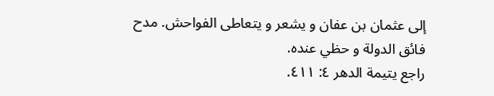إلى عثمان بن عفان و يشعر و يتعاطى الفواحش. مدح فائق الدولة و حظي عنده.
راجع يتيمة الدهر ٤: ٤١١.